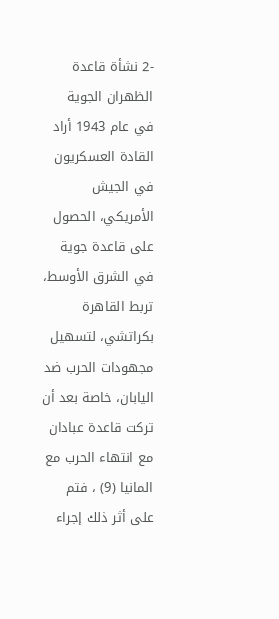-2 نشأة قاعدة الظهران الجوية
في عام 1943 أراد القادة العسكريون في الجيش الأمريكي، الحصول على قاعدة جوية في الشرق الأوسط، تربط القاهرة بكراتشي، لتسهيل مجهودات الحرب ضد اليابان، خاصة بعد أن تركت قاعدة عبادان مع انتهاء الحرب مع المانيا (9) ، فتم على أثر ذلك إجراء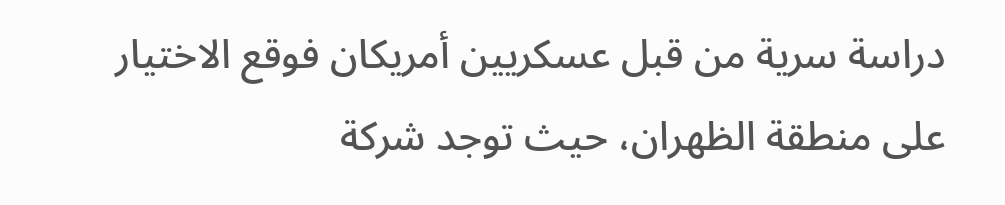دراسة سرية من قبل عسكريين أمريكان فوقع الاختيار على منطقة الظهران، حيث توجد شركة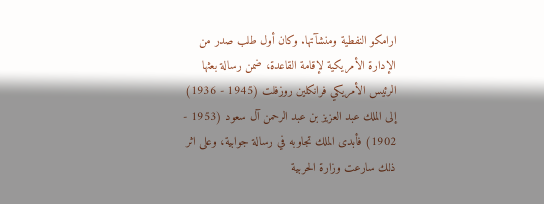ارامكو النفطية ومنشآتها. وكان أول طلب صدر من الإدارة الأمريكية لإقامة القاعدة، ضمن رسالة بعثها الرئيس الأمريكي فرانكلين روزفلت (1945 - 1936) إلى الملك عبد العزيز بن عبد الرحمن آل سعود (1953 - 1902) فأبدى الملك تجاوبه في رسالة جوابية، وعلى اثر ذلك سارعت وزارة الحربية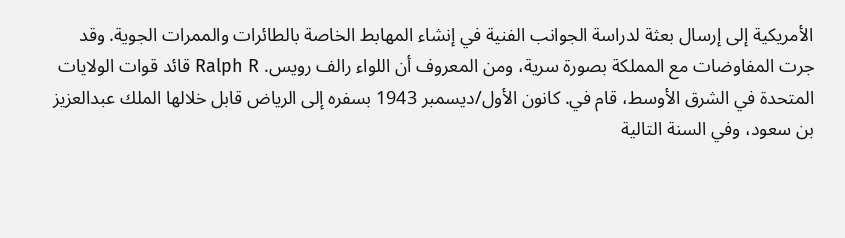الأمريكية إلى إرسال بعثة لدراسة الجوانب الفنية في إنشاء المهابط الخاصة بالطائرات والممرات الجوية. وقد جرت المفاوضات مع المملكة بصورة سرية، ومن المعروف أن اللواء رالف رويس. Ralph R قائد قوات الولايات المتحدة في الشرق الأوسط، قام في. كانون الأول/ديسمبر 1943 بسفره إلى الرياض قابل خلالها الملك عبدالعزيز بن سعود، وفي السنة التالية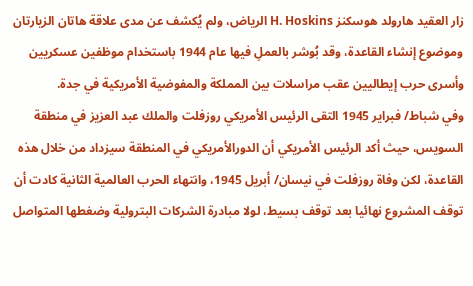زار العقيد هارولد هوسكنز H. Hoskins الرياض، ولم يُكشف عن مدى علاقة هاتان الزيارتان وموضوع إنشاء القاعدة، وقد بُوشر بالعملِ فيها عام 1944 باستخدام موظفين عسكريين وأسرى حرب إيطاليين عقب مراسلات بين المملكة والمفوضية الأمريكية في جدة.
وفي شباط/ فبراير 1945 التقى الرئيس الأمريكي روزفلت والملك عبد العزيز في منطقة السويس، حيث أكد الرئيس الأمريكي أن الدورالأمريكي في المنطقة سيزداد من خلال هذه القاعدة، لكن وفاة روزفلت في نيسان/ أبريل 1945، وانتهاء الحرب العالمية الثانية كادت أن توقف المشروع نهائيا بعد توقف بسيط، لولا مبادرة الشركات البترولية وضغطها المتواصل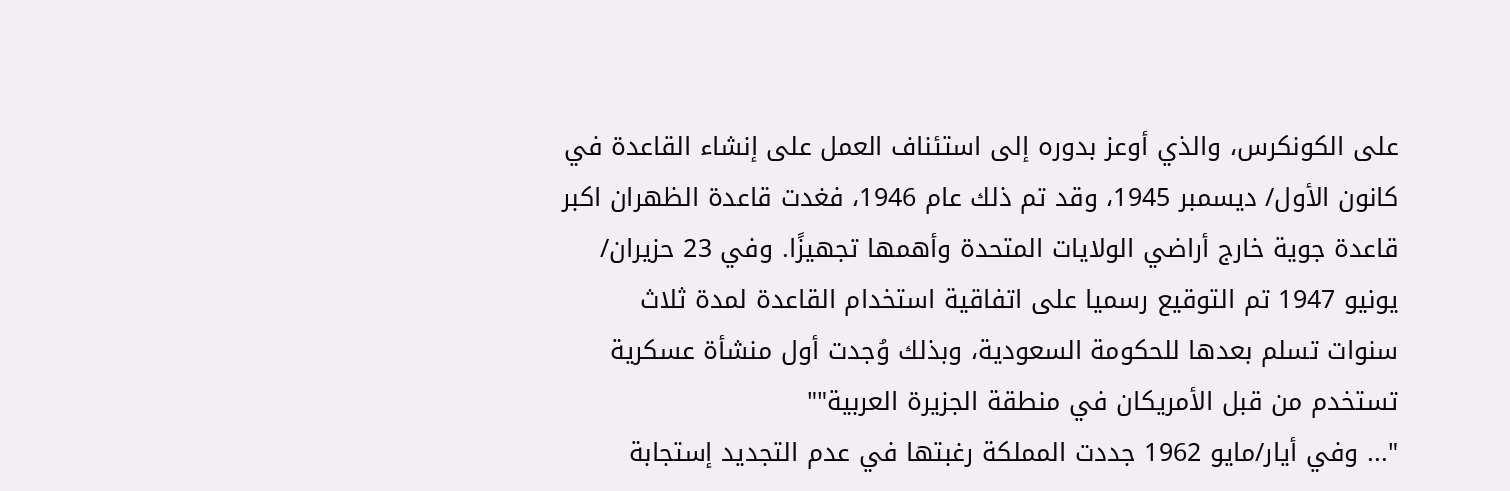على الكونكرس، والذي أوعز بدوره إلى استئناف العمل على إنشاء القاعدة في كانون الأول/ ديسمبر 1945، وقد تم ذلك عام 1946، فغدت قاعدة الظهران اكبر قاعدة جوية خارج أراضي الولايات المتحدة وأهمها تجهيزًا. وفي 23 حزيران/ يونيو 1947 تم التوقيع رسميا على اتفاقية استخدام القاعدة لمدة ثلاث سنوات تسلم بعدها للحكومة السعودية، وبذلك وُجدت أول منشأة عسكرية تستخدم من قبل الأمريكان في منطقة الجزيرة العربية""
"... وفي أيار/مايو 1962 جددت المملكة رغبتها في عدم التجديد إستجابة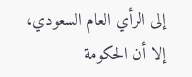إلى الرأي العام السعودي، إلا أن الحكومة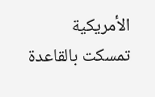الأمريكية تمسكت بالقاعدة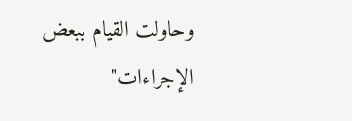وحاولت القيام ببعض الإجراءات"